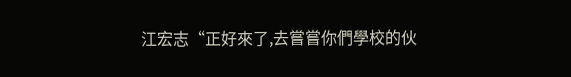江宏志“正好來了,去嘗嘗你們學校的伙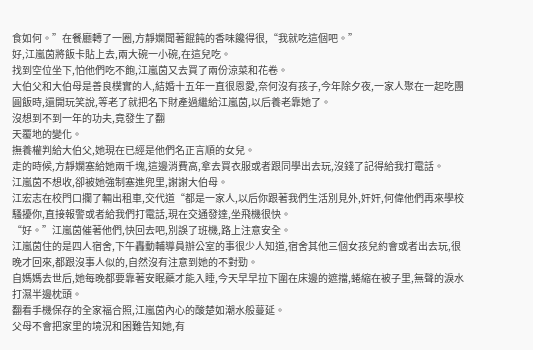食如何。”在餐廳轉了一圈,方靜嫻聞著餛飩的香味饞得很,“我就吃這個吧。”
好,江嵐茵將飯卡貼上去,兩大碗一小碗,在這兒吃。
找到空位坐下,怕他們吃不飽,江嵐茵又去買了兩份涼菜和花卷。
大伯父和大伯母是善良樸實的人,結婚十五年一直很恩愛,奈何沒有孩子,今年除夕夜,一家人聚在一起吃團圓飯時,還開玩笑說,等老了就把名下財產過繼給江嵐茵,以后養老靠她了。
沒想到不到一年的功夫,竟發生了翻
天覆地的變化。
撫養權判給大伯父,她現在已經是他們名正言順的女兒。
走的時候,方靜嫻塞給她兩千塊,這邊消費高,拿去買衣服或者跟同學出去玩,沒錢了記得給我打電話。
江嵐茵不想收,卻被她強制塞進兜里,謝謝大伯母。
江宏志在校門口攔了輛出租車,交代道“都是一家人,以后你跟著我們生活別見外,奸奸,何偉他們再來學校騷擾你,直接報警或者給我們打電話,現在交通發達,坐飛機很快。
“好。”江嵐茵催著他們,快回去吧,別誤了班機,路上注意安全。
江嵐茵住的是四人宿舍,下午轟動輔導員辦公室的事很少人知道,宿舍其他三個女孩兒約會或者出去玩,很晚才回來,都跟沒事人似的,自然沒有注意到她的不對勁。
自媽媽去世后,她每晚都要靠著安眠藥才能入睡,今天早早拉下圍在床邊的遮擋,蜷縮在被子里,無聲的淚水打濕半邊枕頭。
翻看手機保存的全家福合照,江嵐茵內心的酸楚如潮水般蔓延。
父母不會把家里的境況和困難告知她,有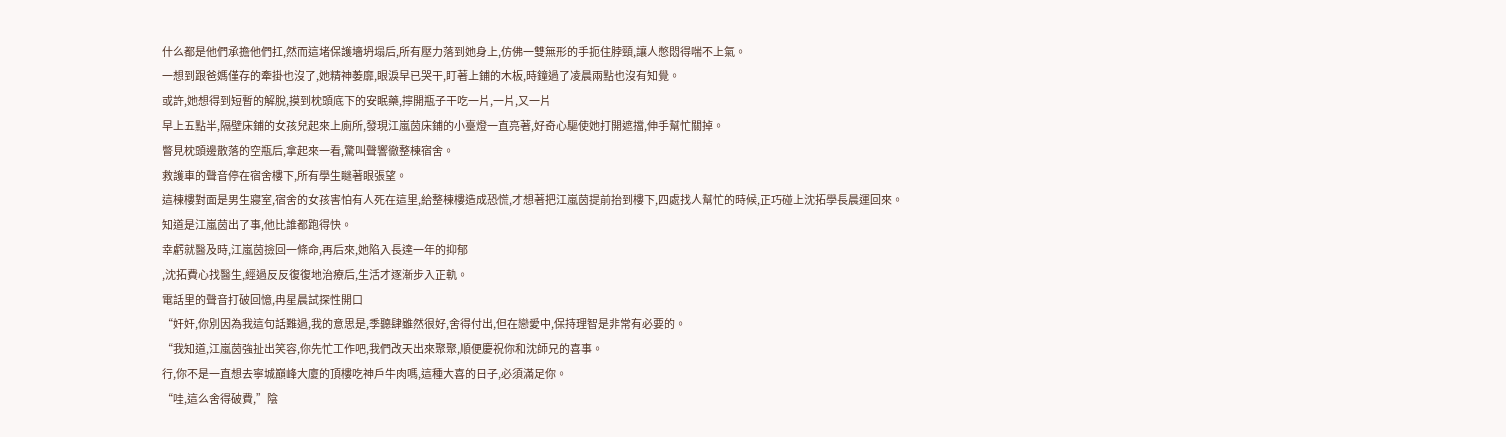什么都是他們承擔他們扛,然而這堵保護墻坍塌后,所有壓力落到她身上,仿佛一雙無形的手扼住脖頸,讓人憋悶得喘不上氣。
一想到跟爸媽僅存的牽掛也沒了,她精神萎靡,眼淚早已哭干,盯著上鋪的木板,時鐘過了凌晨兩點也沒有知覺。
或許,她想得到短暫的解脫,摸到枕頭底下的安眠藥,擰開瓶子干吃一片,一片,又一片
早上五點半,隔壁床鋪的女孩兒起來上廁所,發現江嵐茵床鋪的小臺燈一直亮著,好奇心驅使她打開遮擋,伸手幫忙關掉。
瞥見枕頭邊散落的空瓶后,拿起來一看,驚叫聲響徹整棟宿舍。
救護車的聲音停在宿舍樓下,所有學生瞇著眼張望。
這棟樓對面是男生寢室,宿舍的女孩害怕有人死在這里,給整棟樓造成恐慌,才想著把江嵐茵提前抬到樓下,四處找人幫忙的時候,正巧碰上沈拓學長晨運回來。
知道是江嵐茵出了事,他比誰都跑得快。
幸虧就醫及時,江嵐茵撿回一條命,再后來,她陷入長達一年的抑郁
,沈拓費心找醫生,經過反反復復地治療后,生活才逐漸步入正軌。
電話里的聲音打破回憶,冉星晨試探性開口
“奸奸,你別因為我這句話難過,我的意思是,季聽肆雖然很好,舍得付出,但在戀愛中,保持理智是非常有必要的。
“我知道,江嵐茵強扯出笑容,你先忙工作吧,我們改天出來聚聚,順便慶祝你和沈師兄的喜事。
行,你不是一直想去寧城巔峰大廈的頂樓吃神戶牛肉嗎,這種大喜的日子,必須滿足你。
“哇,這么舍得破費,”陰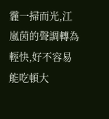霾一掃而光,江嵐茵的聲調轉為輕快,好不容易能吃頓大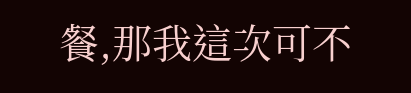餐,那我這次可不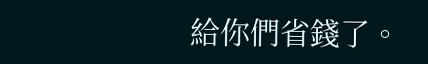給你們省錢了。